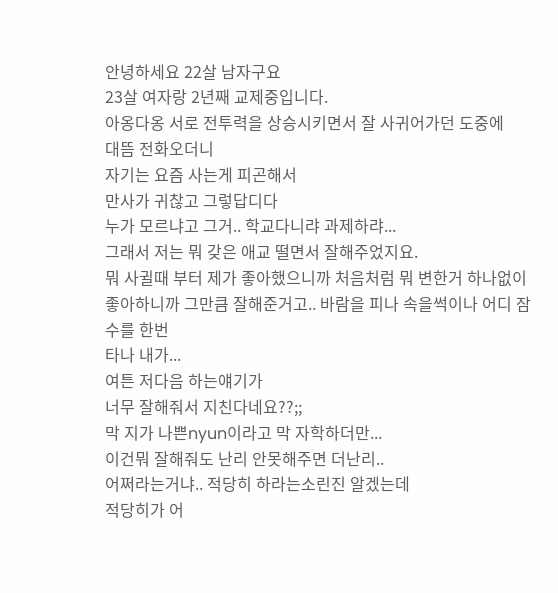안녕하세요 22살 남자구요
23살 여자랑 2년째 교제중입니다.
아옹다옹 서로 전투력을 상승시키면서 잘 사귀어가던 도중에
대뜸 전화오더니
자기는 요즘 사는게 피곤해서
만사가 귀찮고 그렇답디다
누가 모르냐고 그거.. 학교다니랴 과제하랴...
그래서 저는 뭐 갖은 애교 떨면서 잘해주었지요.
뭐 사귈때 부터 제가 좋아했으니까 처음처럼 뭐 변한거 하나없이
좋아하니까 그만큼 잘해준거고.. 바람을 피나 속을썩이나 어디 잠수를 한번
타나 내가...
여튼 저다음 하는얘기가
너무 잘해줘서 지친다네요??;;
막 지가 나쁜nyun이라고 막 자학하더만...
이건뭐 잘해줘도 난리 안못해주면 더난리..
어쩌라는거냐.. 적당히 하라는소린진 알겠는데
적당히가 어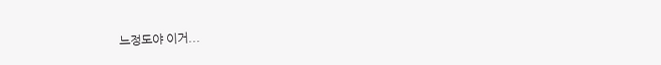느정도야 이거...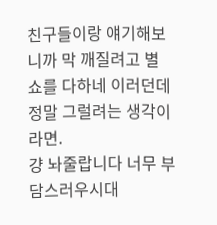친구들이랑 얘기해보니까 막 깨질려고 별 쇼를 다하네 이러던데
정말 그럴려는 생각이라면.
걍 놔줄랍니다 너무 부담스러우시대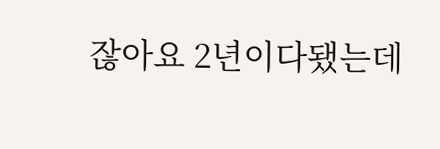잖아요 2년이다됐는데